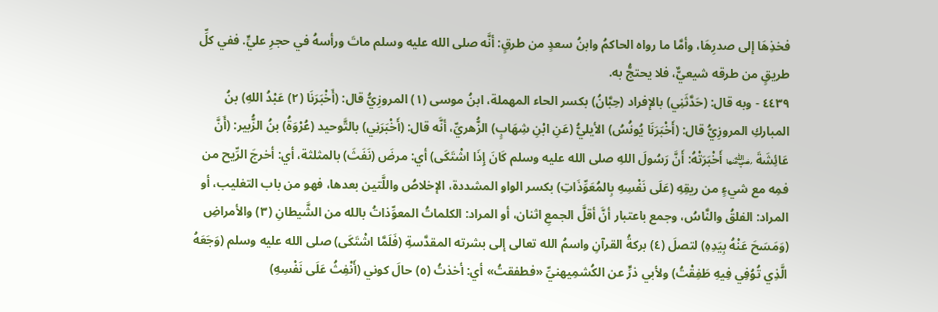فخذِهَا إلى صدرِهَا، وأمَّا ما رواه الحاكمُ وابنُ سعدٍ من طرقٍ: أنَّه صلى الله عليه وسلم ماتَ ورأسهُ في حجرِ عليٍّ. ففي كلِّ طريقٍ من طرقه شيعيٌّ، فلا يحتجُّ به.
٤٤٣٩ - وبه قال: (حَدَّثَنِي) بالإفراد (حِبَّانُ) بكسر الحاء المهملة، ابنُ موسى (١) المروزِيُّ قال: (أَخْبَرَنَا (٢) عَبْدُ اللهِ) بنُ المباركِ المروزِيُّ قال: (أَخْبَرَنَا يُونُسُ) الأيليُّ (عَنِ ابْنِ شِهَابٍ) الزُّهريِّ، أنَّه قال: (أَخْبَرَنِي) بالتَّوحيد (عُرْوَةُ) بنُ الزُّبير: (أَنَّ عَائِشَةَ ﵂ أَخْبَرَتْهُ: أَنَّ رَسُولَ اللهِ صلى الله عليه وسلم كَانَ إِذَا اشْتَكَى) أي: مرضَ (نَفَثَ) بالمثلثة، أي: أخرجَ الرِّيح من فمِه مع شيءٍ من ريقِهِ (عَلَى نَفْسِهِ بِالمُعَوِّذَاتِ) بكسر الواو المشددة، الإخلاصُ واللَّتين بعدها، فهو من باب التغليب، أو المراد: الفلقُ والنَّاسُ، وجمع باعتبار أنَّ أقلَّ الجمعِ اثنان، أو المراد: الكلماتُ المعوِّذاتُ بالله من الشَّيطانِ (٣) والأمراضِ (وَمَسَحَ عَنْهُ بِيَدِهِ) لتصلَ (٤) بركةُ القرآنِ واسمُ الله تعالى إلى بشرته المقدَّسةِ (فَلَمَّا اشْتَكَى) صلى الله عليه وسلم (وَجَعَهُ الَّذِي تُوُفِي فِيهِ طَفِقْتُ) ولأبي ذرٍّ عن الكُشمِيهنيِّ «فطفقتُ» أي: أخذتُ (٥) حالَ كوني (أَنْفِثُ عَلَى نَفْسِهِ)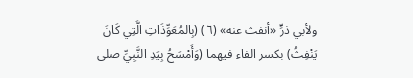ولأبي ذرٍّ «أنفث عنه» (٦) (بِالمُعَوِّذَاتِ الَّتِي كَانَ يَنْفِثُ) بكسر الفاء فيهما (وَأَمْسَحُ بِيَدِ النَّبِيِّ صلى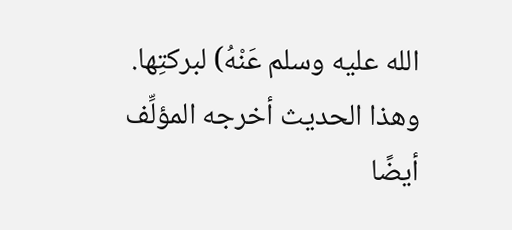الله عليه وسلم عَنْهُ) لبركتِها.
وهذا الحديث أخرجه المؤلِّف أيضًا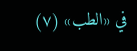في «الطب» (٧)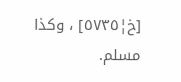[خ¦٥٧٣٥] ، وكذا مسلم.